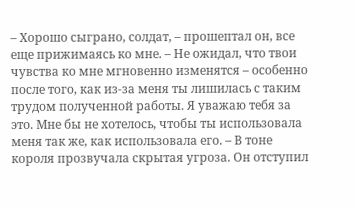– Хорошо сыграно, солдат, – прошептал он, все еще прижимаясь ко мне. – Не ожидал, что твои чувства ко мне мгновенно изменятся – особенно после того, как из-за меня ты лишилась с таким трудом полученной работы. Я уважаю тебя за это. Мне бы не хотелось, чтобы ты использовала меня так же, как использовала его. – В тоне короля прозвучала скрытая угроза. Он отступил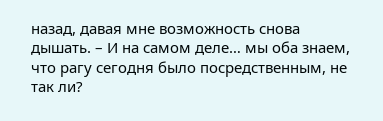назад, давая мне возможность снова дышать. – И на самом деле… мы оба знаем, что рагу сегодня было посредственным, не так ли?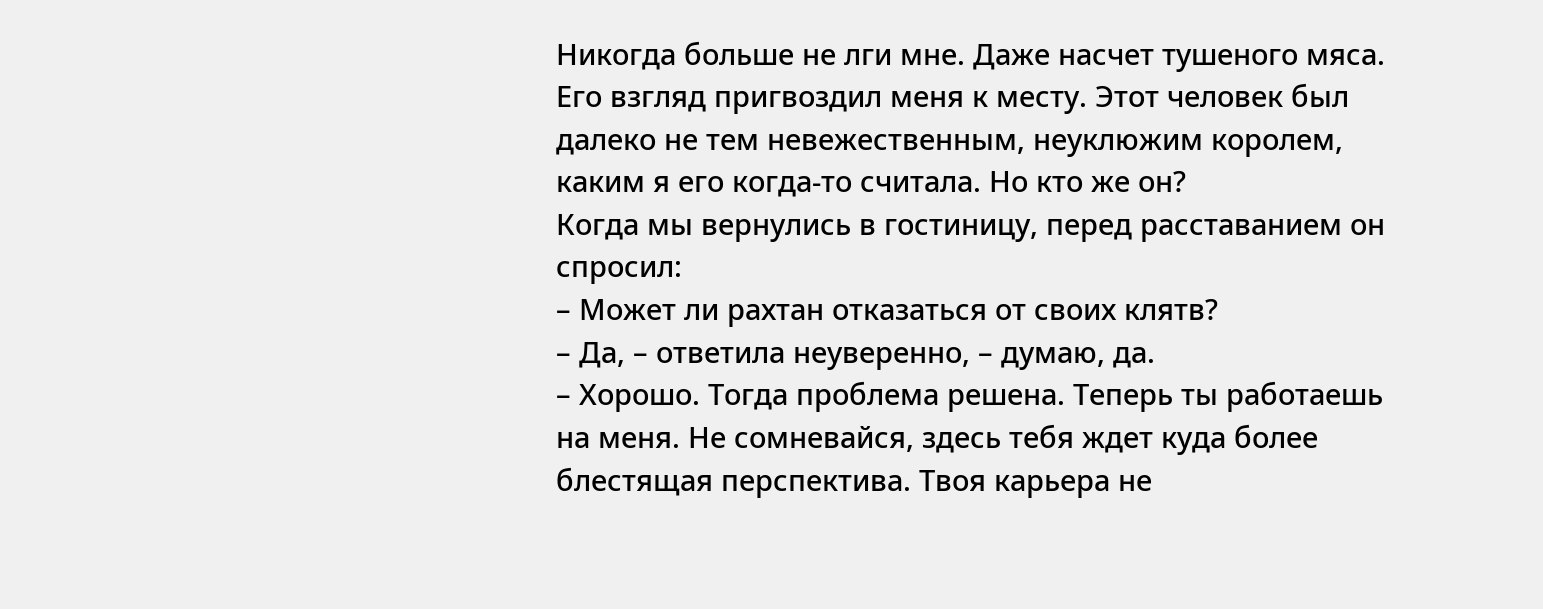Никогда больше не лги мне. Даже насчет тушеного мяса.
Его взгляд пригвоздил меня к месту. Этот человек был далеко не тем невежественным, неуклюжим королем, каким я его когда-то считала. Но кто же он?
Когда мы вернулись в гостиницу, перед расставанием он спросил:
– Может ли рахтан отказаться от своих клятв?
– Да, – ответила неуверенно, – думаю, да.
– Хорошо. Тогда проблема решена. Теперь ты работаешь на меня. Не сомневайся, здесь тебя ждет куда более блестящая перспектива. Твоя карьера не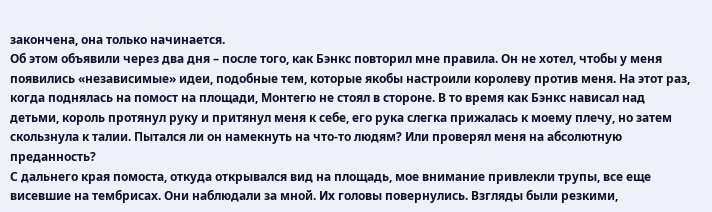закончена, она только начинается.
Об этом объявили через два дня – после того, как Бэнкс повторил мне правила. Он не хотел, чтобы у меня появились «независимые» идеи, подобные тем, которые якобы настроили королеву против меня. На этот раз, когда поднялась на помост на площади, Монтегю не стоял в стороне. В то время как Бэнкс нависал над детьми, король протянул руку и притянул меня к себе, его рука слегка прижалась к моему плечу, но затем скользнула к талии. Пытался ли он намекнуть на что-то людям? Или проверял меня на абсолютную преданность?
С дальнего края помоста, откуда открывался вид на площадь, мое внимание привлекли трупы, все еще висевшие на тембрисах. Они наблюдали за мной. Их головы повернулись. Взгляды были резкими,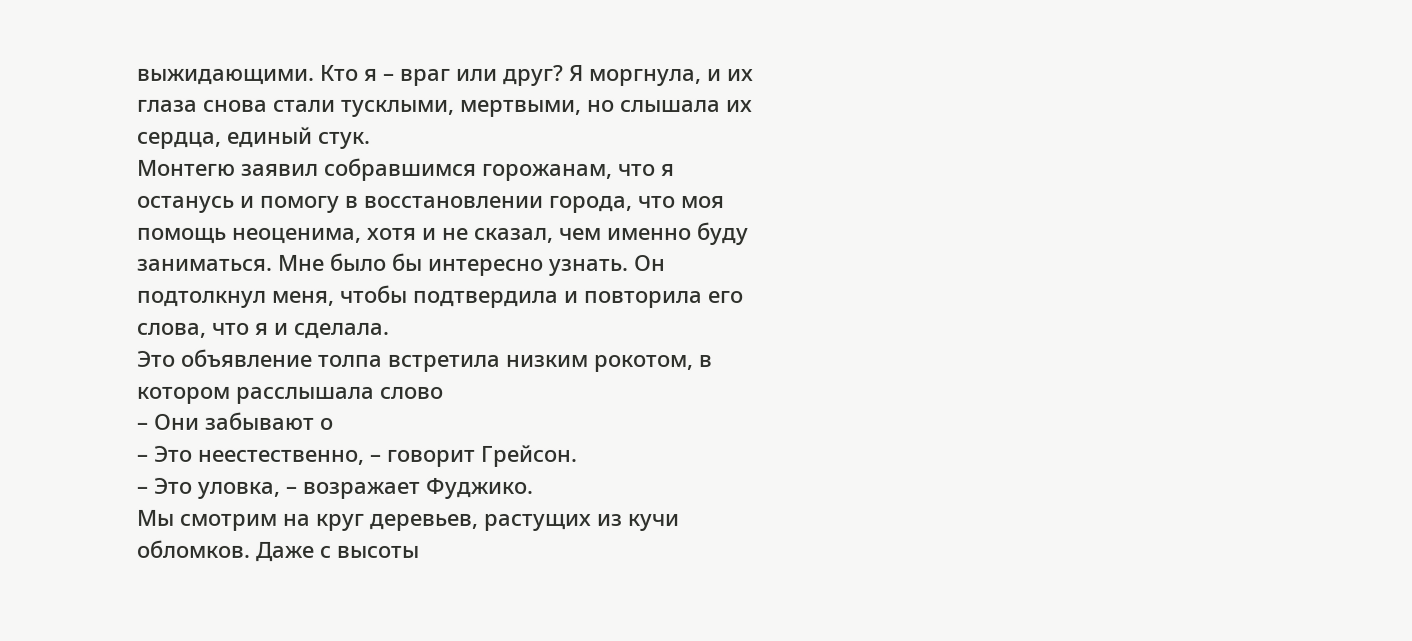выжидающими. Кто я – враг или друг? Я моргнула, и их глаза снова стали тусклыми, мертвыми, но слышала их сердца, единый стук.
Монтегю заявил собравшимся горожанам, что я останусь и помогу в восстановлении города, что моя помощь неоценима, хотя и не сказал, чем именно буду заниматься. Мне было бы интересно узнать. Он подтолкнул меня, чтобы подтвердила и повторила его слова, что я и сделала.
Это объявление толпа встретила низким рокотом, в котором расслышала слово
– Они забывают о
– Это неестественно, – говорит Грейсон.
– Это уловка, – возражает Фуджико.
Мы смотрим на круг деревьев, растущих из кучи обломков. Даже с высоты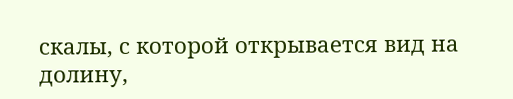скалы, с которой открывается вид на долину,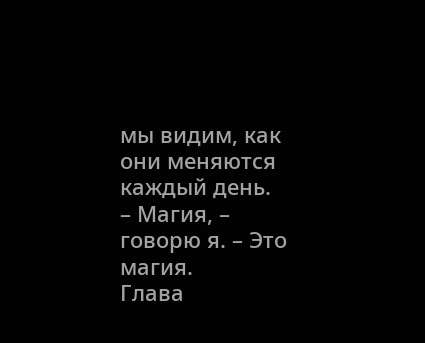мы видим, как они меняются каждый день.
– Магия, – говорю я. – Это магия.
Глава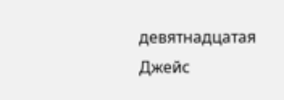девятнадцатая
Джейс